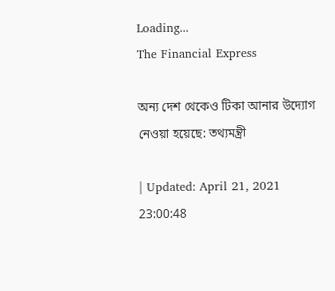Loading...
The Financial Express

অন্য দেশ থেকেও টিকা আনার উদ্যোগ নেওয়া হয়েছে: তথ্যমন্ত্রী

| Updated: April 21, 2021 23:00:48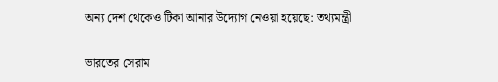অন্য দেশ থেকেও টিকা আনার উদ্যোগ নেওয়া হয়েছে: তথ্যমন্ত্রী

ভারতের সেরাম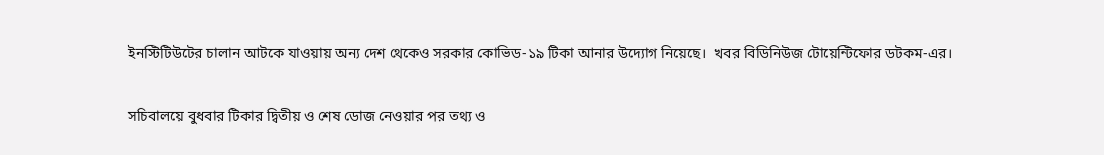ইনস্টিটিউটের চালান আটকে যাওয়ায় অন্য দেশ থেকেও সরকার কোভিড-১৯ টিকা আনার উদ্যোগ নিয়েছে।  খবর বিডিনিউজ টোয়েন্টিফোর ডটকম-এর।

সচিবালয়ে বুধবার টিকার দ্বিতীয় ও শেষ ডোজ নেওয়ার পর তথ্য ও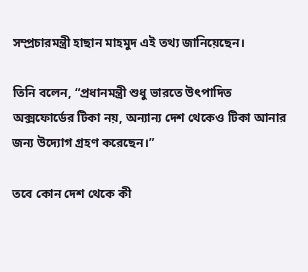সম্প্রচারমন্ত্রী হাছান মাহমুদ এই তথ্য জানিয়েছেন।

তিনি বলেন, “প্রধানমন্ত্রী শুধু ভারতে উৎপাদিত অক্সফোর্ডের টিকা নয়, অন্যান্য দেশ থেকেও টিকা আনার জন্য উদ্যোগ গ্রহণ করেছেন।”

তবে কোন দেশ থেকে কী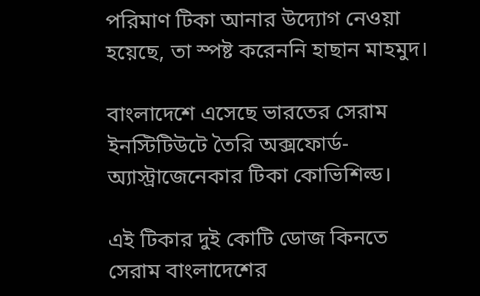পরিমাণ টিকা আনার উদ্যোগ নেওয়া হয়েছে, তা স্পষ্ট করেননি হাছান মাহমুদ।

বাংলাদেশে এসেছে ভারতের সেরাম ইনস্টিটিউটে তৈরি অক্সফোর্ড-অ্যাস্ট্রাজেনেকার টিকা কোভিশিল্ড।

এই টিকার দুই কোটি ডোজ কিনতে সেরাম বাংলাদেশের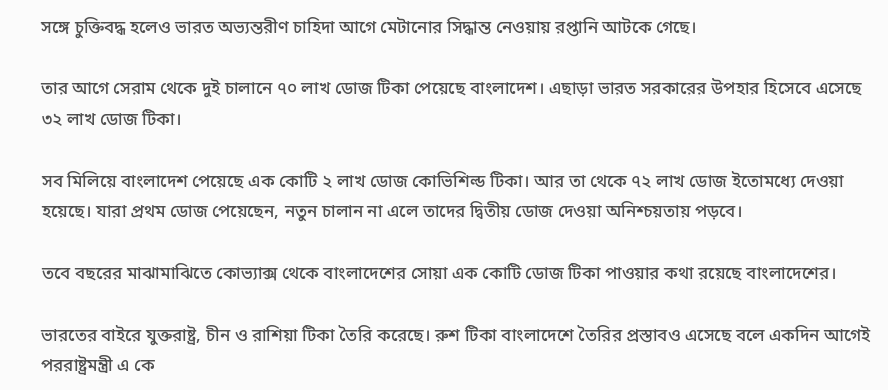সঙ্গে চুক্তিবদ্ধ হলেও ভারত অভ্যন্তরীণ চাহিদা আগে মেটানোর সিদ্ধান্ত নেওয়ায় রপ্তানি আটকে গেছে।

তার আগে সেরাম থেকে দুই চালানে ৭০ লাখ ডোজ টিকা পেয়েছে বাংলাদেশ। এছাড়া ভারত সরকারের উপহার হিসেবে এসেছে ৩২ লাখ ডোজ টিকা।

সব মিলিয়ে বাংলাদেশ পেয়েছে এক কোটি ২ লাখ ডোজ কোভিশিল্ড টিকা। আর তা থেকে ৭২ লাখ ডোজ ইতোমধ্যে দেওয়া হয়েছে। যারা প্রথম ডোজ পেয়েছেন, নতুন চালান না এলে তাদের দ্বিতীয় ডোজ দেওয়া অনিশ্চয়তায় পড়বে।

তবে বছরের মাঝামাঝিতে কোভ্যাক্স থেকে বাংলাদেশের সোয়া এক কোটি ডোজ টিকা পাওয়ার কথা রয়েছে বাংলাদেশের।

ভারতের বাইরে যুক্তরাষ্ট্র, চীন ও রাশিয়া টিকা তৈরি করেছে। রুশ টিকা বাংলাদেশে তৈরির প্রস্তাবও এসেছে বলে একদিন আগেই পররাষ্ট্রমন্ত্রী এ কে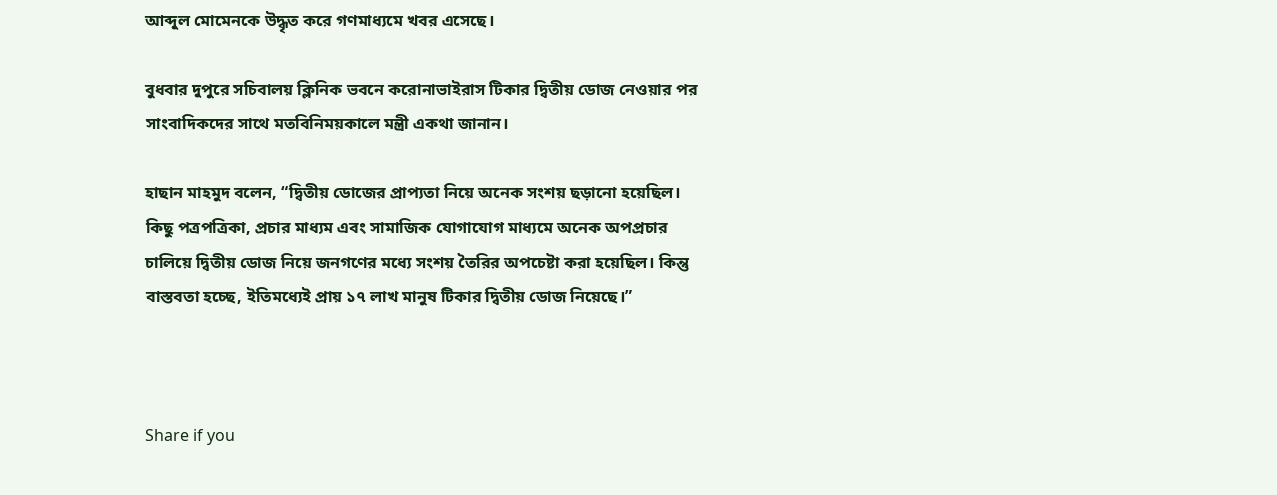আব্দুল মোমেনকে উদ্ধৃত করে গণমাধ্যমে খবর এসেছে।

বুধবার দুপুরে সচিবালয় ক্লিনিক ভবনে করোনাভাইরাস টিকার দ্বিতীয় ডোজ নেওয়ার পর সাংবাদিকদের সাথে মতবিনিময়কালে মন্ত্রী একথা জানান।

হাছান মাহমুদ বলেন, “দ্বিতীয় ডোজের প্রাপ্যতা নিয়ে অনেক সংশয় ছড়ানো হয়েছিল। কিছু পত্রপত্রিকা, প্রচার মাধ্যম এবং সামাজিক যোগাযোগ মাধ্যমে অনেক অপপ্রচার চালিয়ে দ্বিতীয় ডোজ নিয়ে জনগণের মধ্যে সংশয় তৈরির অপচেষ্টা করা হয়েছিল। কিন্তু বাস্তবতা হচ্ছে, ইতিমধ্যেই প্রায় ১৭ লাখ মানুষ টিকার দ্বিতীয় ডোজ নিয়েছে।”



Share if you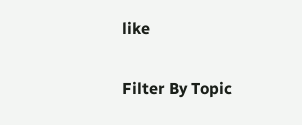like

Filter By Topic